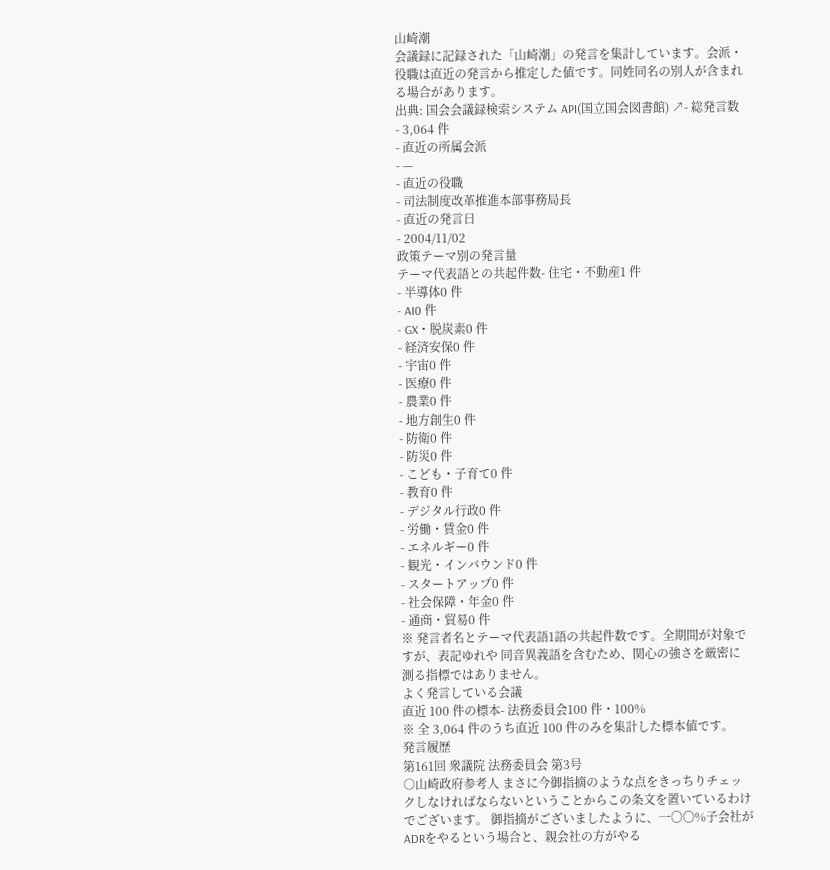山崎潮
会議録に記録された「山崎潮」の発言を集計しています。会派・役職は直近の発言から推定した値です。同姓同名の別人が含まれる場合があります。
出典: 国会会議録検索システム API(国立国会図書館) ↗- 総発言数
- 3,064 件
- 直近の所属会派
- —
- 直近の役職
- 司法制度改革推進本部事務局長
- 直近の発言日
- 2004/11/02
政策テーマ別の発言量
テーマ代表語との共起件数- 住宅・不動産1 件
- 半導体0 件
- AI0 件
- GX・脱炭素0 件
- 経済安保0 件
- 宇宙0 件
- 医療0 件
- 農業0 件
- 地方創生0 件
- 防衛0 件
- 防災0 件
- こども・子育て0 件
- 教育0 件
- デジタル行政0 件
- 労働・賃金0 件
- エネルギー0 件
- 観光・インバウンド0 件
- スタートアップ0 件
- 社会保障・年金0 件
- 通商・貿易0 件
※ 発言者名とテーマ代表語1語の共起件数です。全期間が対象ですが、表記ゆれや 同音異義語を含むため、関心の強さを厳密に測る指標ではありません。
よく発言している会議
直近 100 件の標本- 法務委員会100 件・100%
※ 全 3,064 件のうち直近 100 件のみを集計した標本値です。
発言履歴
第161回 衆議院 法務委員会 第3号
○山崎政府参考人 まさに今御指摘のような点をきっちりチェックしなければならないということからこの条文を置いているわけでございます。 御指摘がございましたように、一〇〇%子会社がADRをやるという場合と、親会社の方がやる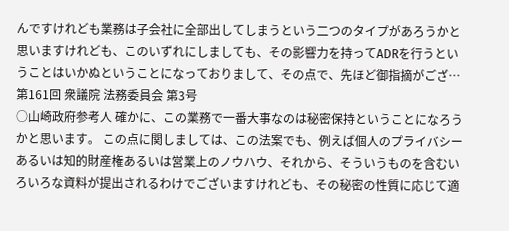んですけれども業務は子会社に全部出してしまうという二つのタイプがあろうかと思いますけれども、このいずれにしましても、その影響力を持ってADRを行うということはいかぬということになっておりまして、その点で、先ほど御指摘がござ…
第161回 衆議院 法務委員会 第3号
○山崎政府参考人 確かに、この業務で一番大事なのは秘密保持ということになろうかと思います。 この点に関しましては、この法案でも、例えば個人のプライバシーあるいは知的財産権あるいは営業上のノウハウ、それから、そういうものを含むいろいろな資料が提出されるわけでございますけれども、その秘密の性質に応じて適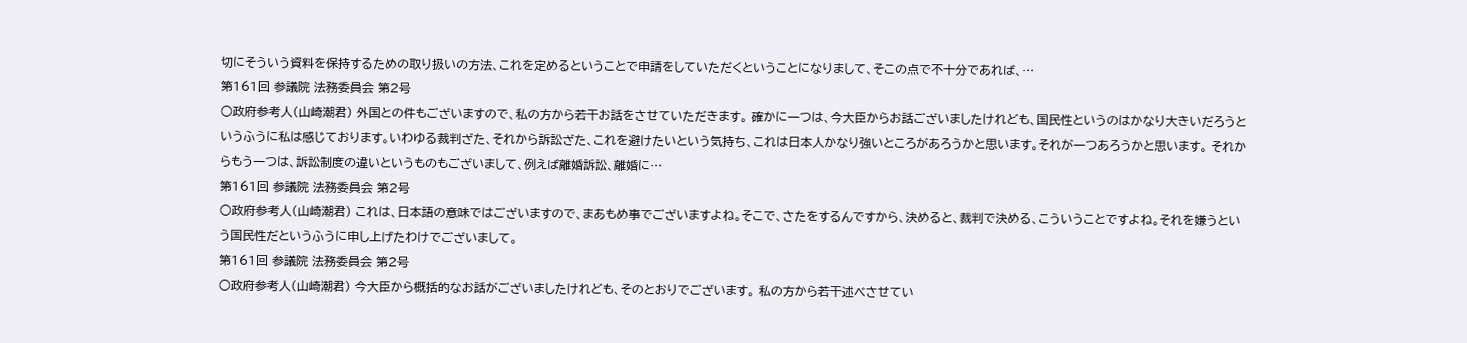切にそういう資料を保持するための取り扱いの方法、これを定めるということで申請をしていただくということになりまして、そこの点で不十分であれば、…
第161回 参議院 法務委員会 第2号
○政府参考人(山崎潮君) 外国との件もございますので、私の方から若干お話をさせていただきます。 確かに一つは、今大臣からお話ございましたけれども、国民性というのはかなり大きいだろうというふうに私は感じております。いわゆる裁判ざた、それから訴訟ざた、これを避けたいという気持ち、これは日本人かなり強いところがあろうかと思います。それが一つあろうかと思います。 それからもう一つは、訴訟制度の違いというものもございまして、例えば離婚訴訟、離婚に…
第161回 参議院 法務委員会 第2号
○政府参考人(山崎潮君) これは、日本語の意味ではございますので、まあもめ事でございますよね。そこで、さたをするんですから、決めると、裁判で決める、こういうことですよね。それを嫌うという国民性だというふうに申し上げたわけでございまして。
第161回 参議院 法務委員会 第2号
○政府参考人(山崎潮君) 今大臣から概括的なお話がございましたけれども、そのとおりでございます。 私の方から若干述べさせてい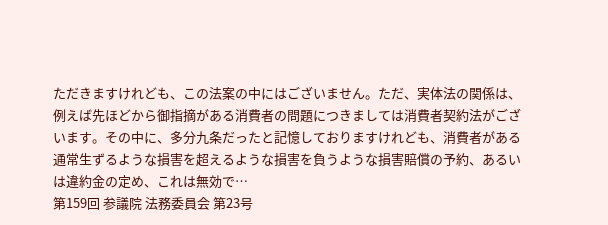ただきますけれども、この法案の中にはございません。ただ、実体法の関係は、例えば先ほどから御指摘がある消費者の問題につきましては消費者契約法がございます。その中に、多分九条だったと記憶しておりますけれども、消費者がある通常生ずるような損害を超えるような損害を負うような損害賠償の予約、あるいは違約金の定め、これは無効で…
第159回 参議院 法務委員会 第23号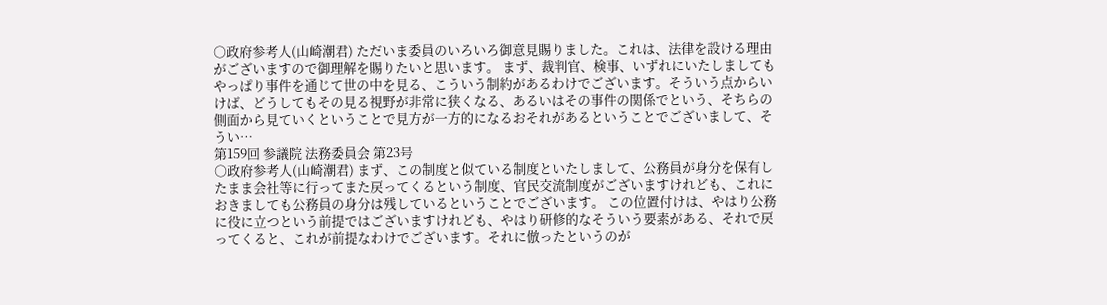○政府参考人(山崎潮君) ただいま委員のいろいろ御意見賜りました。これは、法律を設ける理由がございますので御理解を賜りたいと思います。 まず、裁判官、検事、いずれにいたしましてもやっぱり事件を通じて世の中を見る、こういう制約があるわけでございます。そういう点からいけば、どうしてもその見る視野が非常に狭くなる、あるいはその事件の関係でという、そちらの側面から見ていくということで見方が一方的になるおそれがあるということでございまして、そうい…
第159回 参議院 法務委員会 第23号
○政府参考人(山崎潮君) まず、この制度と似ている制度といたしまして、公務員が身分を保有したまま会社等に行ってまた戻ってくるという制度、官民交流制度がございますけれども、これにおきましても公務員の身分は残しているということでございます。 この位置付けは、やはり公務に役に立つという前提ではございますけれども、やはり研修的なそういう要素がある、それで戻ってくると、これが前提なわけでございます。それに倣ったというのが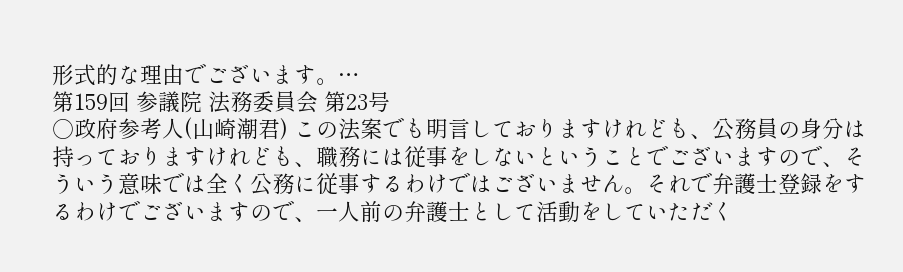形式的な理由でございます。…
第159回 参議院 法務委員会 第23号
○政府参考人(山崎潮君) この法案でも明言しておりますけれども、公務員の身分は持っておりますけれども、職務には従事をしないということでございますので、そういう意味では全く公務に従事するわけではございません。それで弁護士登録をするわけでございますので、一人前の弁護士として活動をしていただく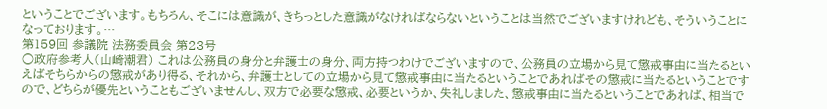ということでございます。もちろん、そこには意識が、きちっとした意識がなければならないということは当然でございますけれども、そういうことになっております。…
第159回 参議院 法務委員会 第23号
○政府参考人(山崎潮君) これは公務員の身分と弁護士の身分、両方持つわけでございますので、公務員の立場から見て懲戒事由に当たるといえばそちらからの懲戒があり得る、それから、弁護士としての立場から見て懲戒事由に当たるということであればその懲戒に当たるということですので、どちらが優先ということもございませんし、双方で必要な懲戒、必要というか、失礼しました、懲戒事由に当たるということであれば、相当で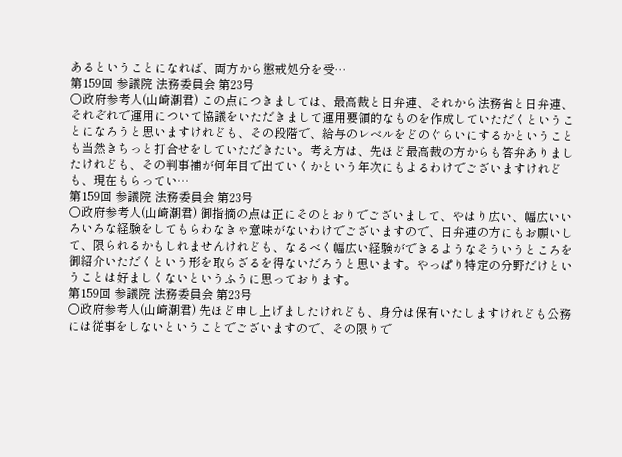あるということになれば、両方から懲戒処分を受…
第159回 参議院 法務委員会 第23号
○政府参考人(山崎潮君) この点につきましては、最高裁と日弁連、それから法務省と日弁連、それぞれで運用について協議をいただきまして運用要領的なものを作成していただくということになろうと思いますけれども、その段階で、給与のレベルをどのぐらいにするかということも当然きちっと打合せをしていただきたい。考え方は、先ほど最高裁の方からも答弁ありましたけれども、その判事補が何年目で出ていくかという年次にもよるわけでございますけれども、現在もらってい…
第159回 参議院 法務委員会 第23号
○政府参考人(山崎潮君) 御指摘の点は正にそのとおりでございまして、やはり広い、幅広いいろいろな経験をしてもらわなきゃ意味がないわけでございますので、日弁連の方にもお願いして、限られるかもしれませんけれども、なるべく幅広い経験ができるようなそういうところを御紹介いただくという形を取らざるを得ないだろうと思います。やっぱり特定の分野だけということは好ましくないというふうに思っております。
第159回 参議院 法務委員会 第23号
○政府参考人(山崎潮君) 先ほど申し上げましたけれども、身分は保有いたしますけれども公務には従事をしないということでございますので、その限りで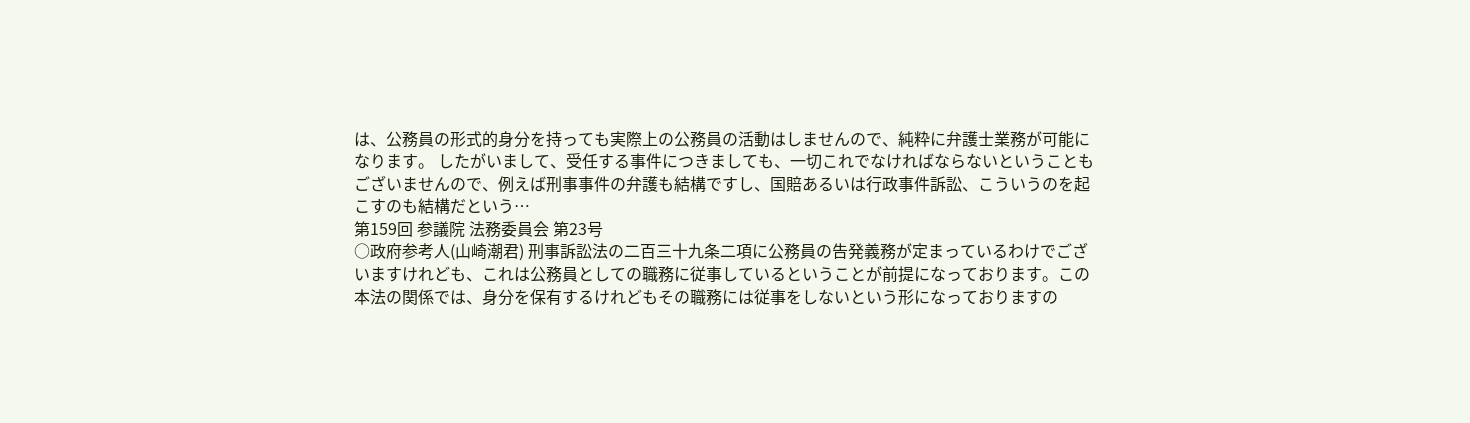は、公務員の形式的身分を持っても実際上の公務員の活動はしませんので、純粋に弁護士業務が可能になります。 したがいまして、受任する事件につきましても、一切これでなければならないということもございませんので、例えば刑事事件の弁護も結構ですし、国賠あるいは行政事件訴訟、こういうのを起こすのも結構だという…
第159回 参議院 法務委員会 第23号
○政府参考人(山崎潮君) 刑事訴訟法の二百三十九条二項に公務員の告発義務が定まっているわけでございますけれども、これは公務員としての職務に従事しているということが前提になっております。この本法の関係では、身分を保有するけれどもその職務には従事をしないという形になっておりますの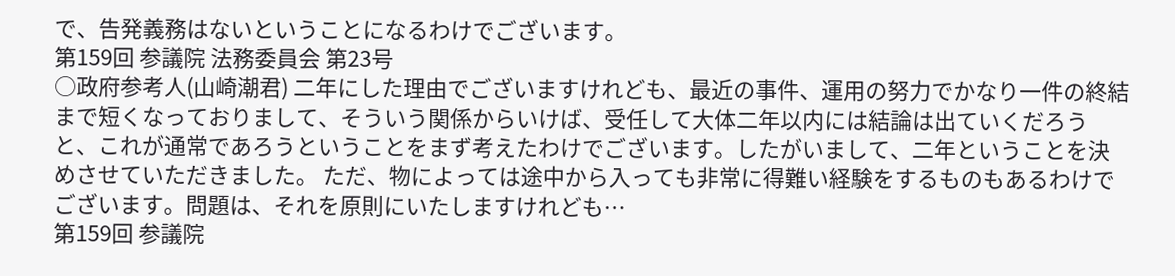で、告発義務はないということになるわけでございます。
第159回 参議院 法務委員会 第23号
○政府参考人(山崎潮君) 二年にした理由でございますけれども、最近の事件、運用の努力でかなり一件の終結まで短くなっておりまして、そういう関係からいけば、受任して大体二年以内には結論は出ていくだろうと、これが通常であろうということをまず考えたわけでございます。したがいまして、二年ということを決めさせていただきました。 ただ、物によっては途中から入っても非常に得難い経験をするものもあるわけでございます。問題は、それを原則にいたしますけれども…
第159回 参議院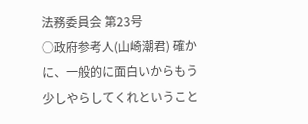法務委員会 第23号
○政府参考人(山崎潮君) 確かに、一般的に面白いからもう少しやらしてくれということ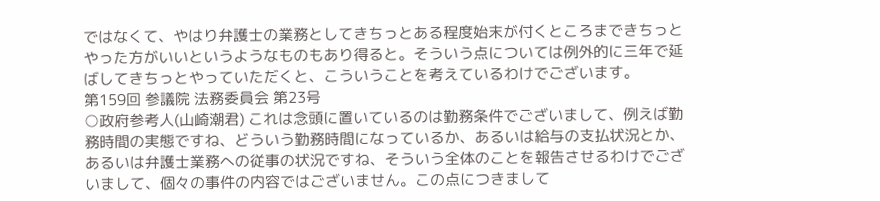ではなくて、やはり弁護士の業務としてきちっとある程度始末が付くところまできちっとやった方がいいというようなものもあり得ると。そういう点については例外的に三年で延ばしてきちっとやっていただくと、こういうことを考えているわけでございます。
第159回 参議院 法務委員会 第23号
○政府参考人(山崎潮君) これは念頭に置いているのは勤務条件でございまして、例えば勤務時間の実態ですね、どういう勤務時間になっているか、あるいは給与の支払状況とか、あるいは弁護士業務への従事の状況ですね、そういう全体のことを報告させるわけでございまして、個々の事件の内容ではございません。この点につきまして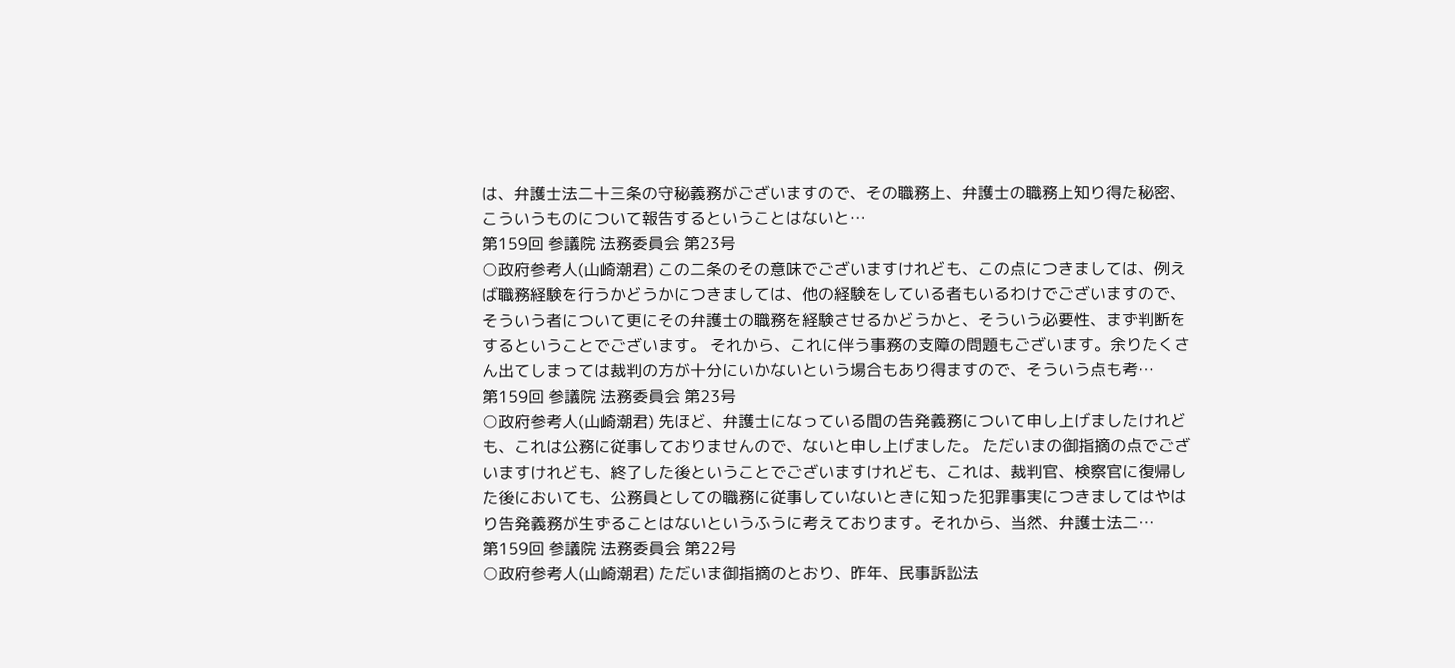は、弁護士法二十三条の守秘義務がございますので、その職務上、弁護士の職務上知り得た秘密、こういうものについて報告するということはないと…
第159回 参議院 法務委員会 第23号
○政府参考人(山崎潮君) この二条のその意味でございますけれども、この点につきましては、例えば職務経験を行うかどうかにつきましては、他の経験をしている者もいるわけでございますので、そういう者について更にその弁護士の職務を経験させるかどうかと、そういう必要性、まず判断をするということでございます。 それから、これに伴う事務の支障の問題もございます。余りたくさん出てしまっては裁判の方が十分にいかないという場合もあり得ますので、そういう点も考…
第159回 参議院 法務委員会 第23号
○政府参考人(山崎潮君) 先ほど、弁護士になっている間の告発義務について申し上げましたけれども、これは公務に従事しておりませんので、ないと申し上げました。 ただいまの御指摘の点でございますけれども、終了した後ということでございますけれども、これは、裁判官、検察官に復帰した後においても、公務員としての職務に従事していないときに知った犯罪事実につきましてはやはり告発義務が生ずることはないというふうに考えております。それから、当然、弁護士法二…
第159回 参議院 法務委員会 第22号
○政府参考人(山崎潮君) ただいま御指摘のとおり、昨年、民事訴訟法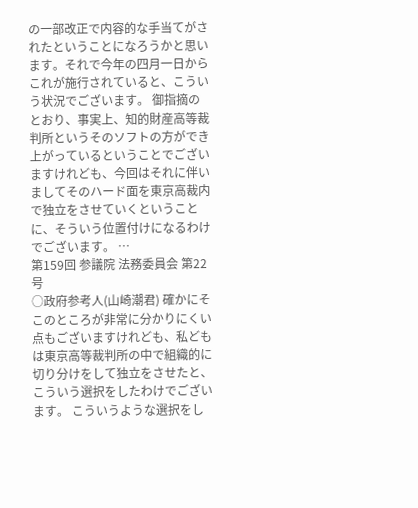の一部改正で内容的な手当てがされたということになろうかと思います。それで今年の四月一日からこれが施行されていると、こういう状況でございます。 御指摘のとおり、事実上、知的財産高等裁判所というそのソフトの方ができ上がっているということでございますけれども、今回はそれに伴いましてそのハード面を東京高裁内で独立をさせていくということに、そういう位置付けになるわけでございます。 …
第159回 参議院 法務委員会 第22号
○政府参考人(山崎潮君) 確かにそこのところが非常に分かりにくい点もございますけれども、私どもは東京高等裁判所の中で組織的に切り分けをして独立をさせたと、こういう選択をしたわけでございます。 こういうような選択をし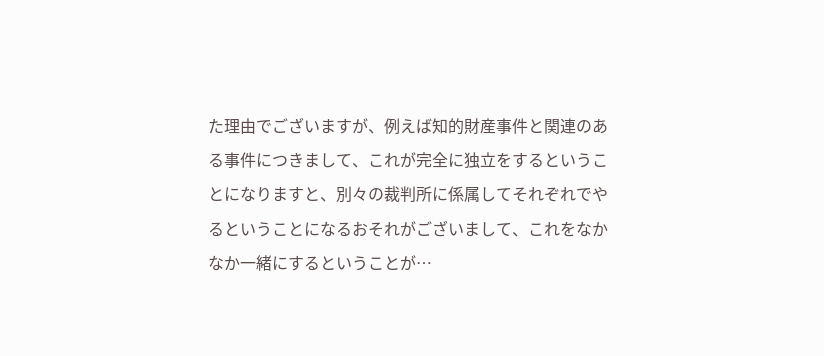た理由でございますが、例えば知的財産事件と関連のある事件につきまして、これが完全に独立をするということになりますと、別々の裁判所に係属してそれぞれでやるということになるおそれがございまして、これをなかなか一緒にするということが…